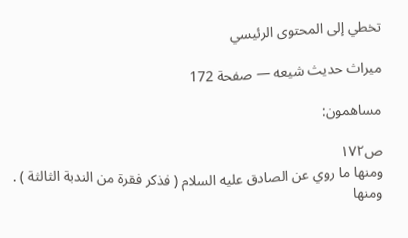تخطي إلى المحتوى الرئيسي

ميراث حديث شيعه — صفحة 172

مساهمون:

ص١٧٢
ومنها ما روي عن الصادق عليه السلام ( فذكر فقرة من الندبة الثالثة ) . ومنها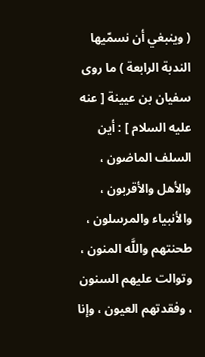( وينبغي أن نسمّيها الندبة الرابعة ) ما روى سفيان بن عيينة [ عنه عليه السلام ] : أين السلف الماضون ، والأهل والأقربون ، والأنبياء والمرسلون ، طحنتهم واللَّه المنون ، وتوالت عليهم السنون ، وفقدتهم العيون ، وإنا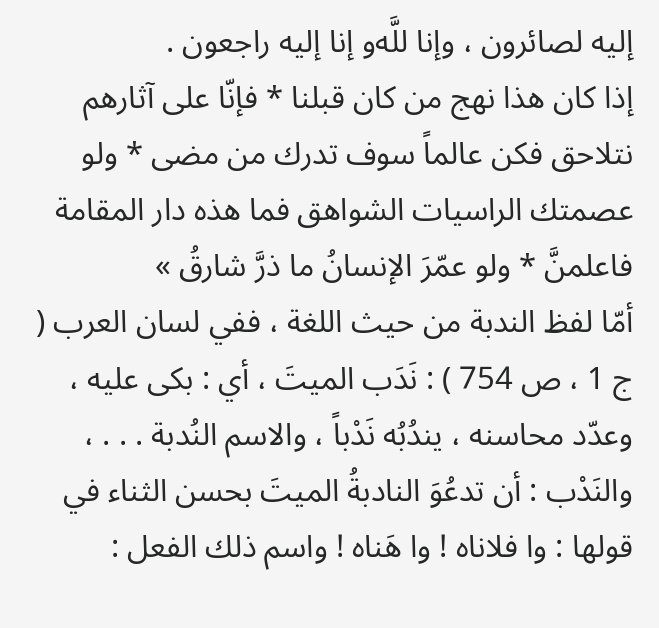إليه لصائرون ، وإنا للَّه‌و إنا إليه راجعون .
إذا كان هذا نهج من كان قبلنا * فإنّا على آثارهم نتلاحق فكن عالماً سوف تدرك من مضى * ولو عصمتك الراسيات الشواهق فما هذه دار المقامة فاعلمنَّ * ولو عمّرَ الإنسانُ ما ذرَّ شارقُ »
أمّا لفظ الندبة من حيث اللغة ، ففي لسان العرب ( ج 1 ، ص 754 ) : نَدَب الميتَ ، أي : بكى عليه ، وعدّد محاسنه ، يندُبُه نَدْباً ، والاسم النُدبة . . . ، والنَدْب : أن تدعُوَ النادبةُ الميتَ بحسن الثناء في قولها : وا فلاناه ! وا هَناه ! واسم ذلك الفعل :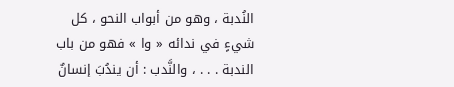النُدبة ، وهو من أبواب النحو ، كل شيءٍ في ندائه « وا » فهو من باب الندبة . . . ، والنَّدب : أن يندُبَ إنسانٌ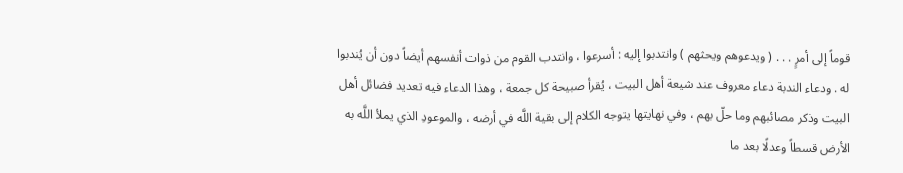قوماً إلى أمرٍ . . . ( ويدعوهم ويحثهم ) وانتدبوا إليه : أسرعوا ، وانتدب القوم من ذوات أنفسهم أيضاً دون أن يُندبوا له . ودعاء الندبة دعاء معروف عند شيعة أهل البيت ، يُقرأ صبيحة كل جمعة ، وهذا الدعاء فيه تعديد فضائل أهل البيت وذكر مصائبهم وما حلّ بهم ، وفي نهايتها يتوجه الكلام إلى بقية اللَّه في أرضه ، والموعودِ الذي يملأ اللَّه به الأرض قسطاً وعدلًا بعد ما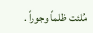مُلئت ظلماً وجوراً .